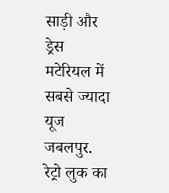साड़ी और ड्रेस मटेरियल में सबसे ज्यादा यूज
जबलपुर. रेट्रो लुक का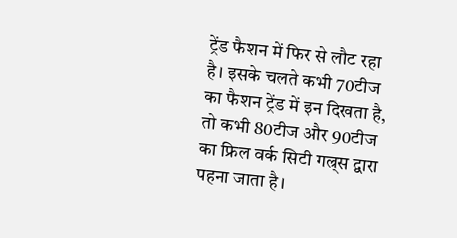ट्रेंड फैशन में फिर से लौट रहा है। इसके चलते कभी 70टीज का फैशन ट्रेंड में इन दिखता है, तो कभी 80टीज और 90टीज का फ्रिल वर्क सिटी गल्र्स द्वारा पहना जाता है।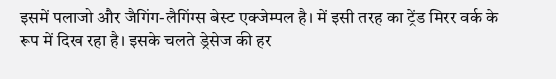इसमें पलाजो और जैगिंग-लैगिंग्स बेस्ट एक्जेम्पल है। में इसी तरह का ट्रेंड मिरर वर्क के रूप में दिख रहा है। इसके चलते ड्रेसेज की हर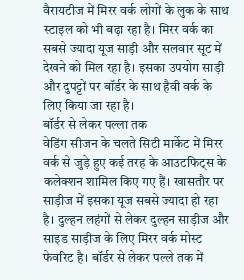वैरायटीज में मिरर वर्क लोगों के लुक के साथ स्टाइल को भी बढ़ा रहा है। मिरर वर्क का सबसे ज्यादा यूज साड़ी और सलवार सूट में देखने को मिल रहा है। इसका उपयोग साड़ी और दुपट्टों पर बॉर्डर के साथ हैवी वर्क के लिए किया जा रहा है।
बॉर्डर से लेकर पल्ला तक
वेडिंग सीजन के चलते सिटी मार्केट में मिरर वर्क से जुड़े हुए कई तरह के आउटफिट्स के कलेक्शन शामिल किए गए हैं। खासतौर पर साड़ीज में इसका यूज सबसे ज्यादा हो रहा है। दुल्हन लहंगों से लेकर दुल्हन साड़ीज और साइड साड़ीज के लिए मिरर वर्क मोस्ट फेवरिट है। बॉर्डर से लेकर पल्ले तक में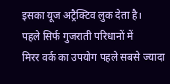इसका यूज अट्रैक्टिव लुक देता है।
पहले सिर्फ गुजराती परिधानों में
मिरर वर्क का उपयोग पहले सबसे ज्यादा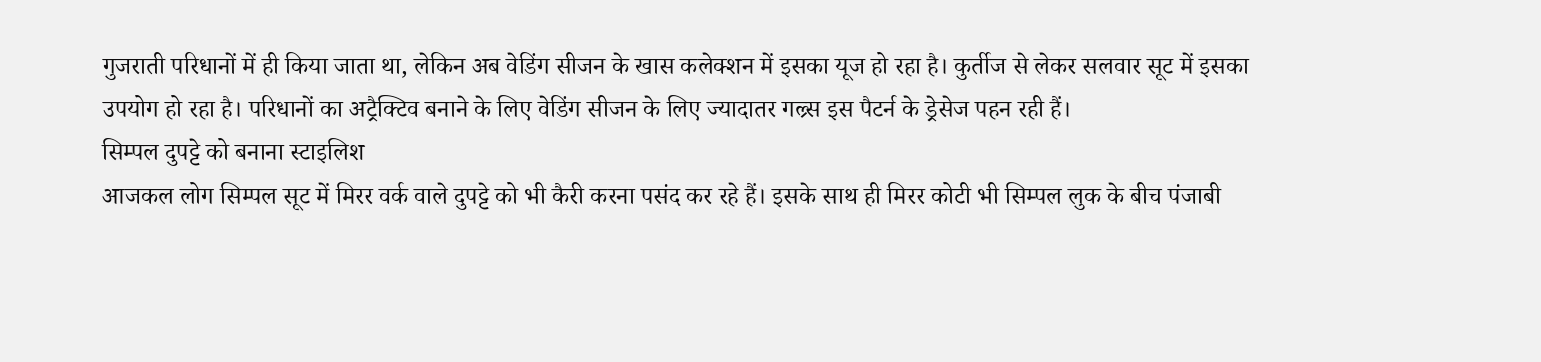गुजराती परिधानों में ही किया जाता था, लेकिन अब वेडिंग सीजन के खास कलेक्शन में इसका यूज हो रहा है। कुर्तीज से लेकर सलवार सूट में इसका उपयोग हो रहा है। परिधानों का अट्रैक्टिव बनाने के लिए वेडिंग सीजन के लिए ज्यादातर गल्र्स इस पैटर्न के ड्रेसेज पहन रही हैं।
सिम्पल दुपट्टे को बनाना स्टाइलिश
आजकल लोग सिम्पल सूट में मिरर वर्क वाले दुपट्टे को भी कैरी करना पसंद कर रहे हैं। इसके साथ ही मिरर कोटी भी सिम्पल लुक के बीच पंजाबी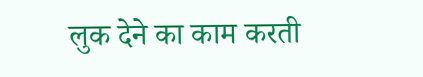लुक देने का काम करती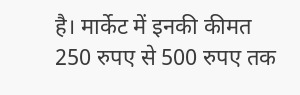है। मार्केट में इनकी कीमत 250 रुपए से 500 रुपए तक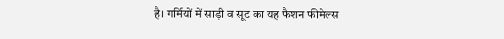है। गर्मियों में साड़ी व सूट का यह फैशन फीमेल्स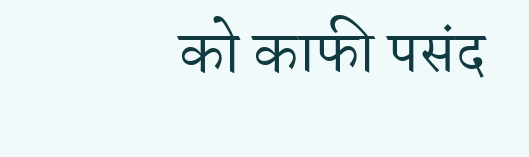को काफी पसंद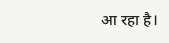आ रहा है।